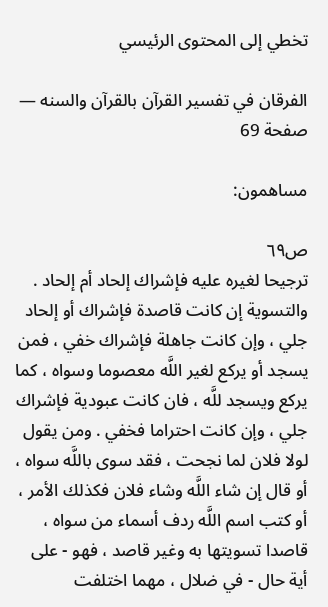تخطي إلى المحتوى الرئيسي

الفرقان في تفسير القرآن بالقرآن والسنه — صفحة 69

مساهمون:

ص٦٩
ترجيحا لغيره عليه فإشراك إلحاد أم إلحاد . والتسوية إن كانت قاصدة فإشراك أو إلحاد جلي ، وإن كانت جاهلة فإشراك خفي ، فمن يسجد أو يركع لغير اللَّه معصوما وسواه ، كما يركع ويسجد للَّه ، فان كانت عبودية فإشراك جلي ، وإن كانت احتراما فخفي . ومن يقول لولا فلان لما نجحت ، فقد سوى باللَّه سواه ، أو قال إن شاء اللَّه وشاء فلان فكذلك الأمر ، أو كتب اسم اللَّه ردف أسماء من سواه ، قاصدا تسويتها به وغير قاصد ، فهو - على أية حال - في ضلال ، مهما اختلفت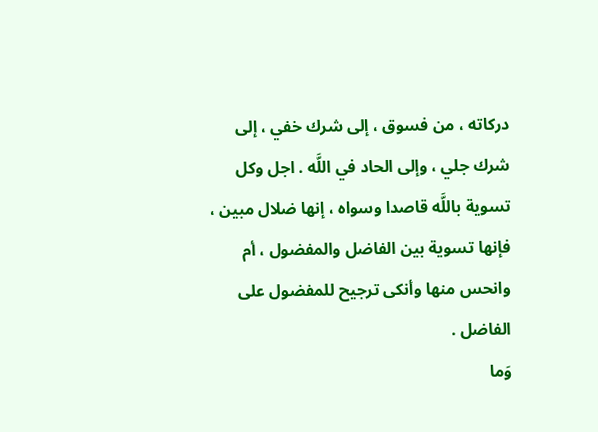دركاته ، من فسوق ، إلى شرك خفي ، إلى شرك جلي ، وإلى الحاد في اللَّه . اجل وكل تسوية باللَّه قاصدا وسواه ، إنها ضلال مبين ، فإنها تسوية بين الفاضل والمفضول ، أم وانحس منها وأنكى ترجيح للمفضول على الفاضل .
وَما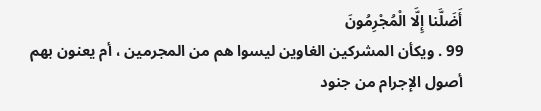أَضَلَّنا إِلَّا الْمُجْرِمُونَ
99 . ويكأن المشركين الغاوين ليسوا هم من المجرمين ، أم يعنون بهم أصول الإجرام من جنود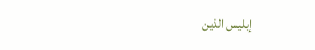إبليس الذين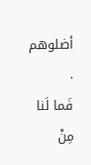أضلوهم .
فَما لَنا مِنْ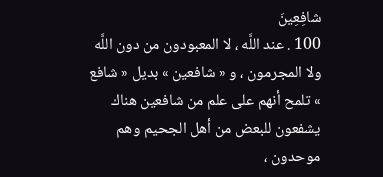شافِعِينَ
100 . عند اللَّه ، لا المعبودون من دون اللَّه ولا المجرمون ، و « شافعين » بديل « شافع » تلمح أنهم على علم من شافعين هناك يشفعون للبعض من أهل الجحيم وهم موحدون ،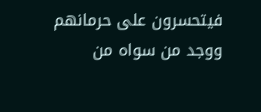فيتحسرون على حرمانهم ووجد من سواه من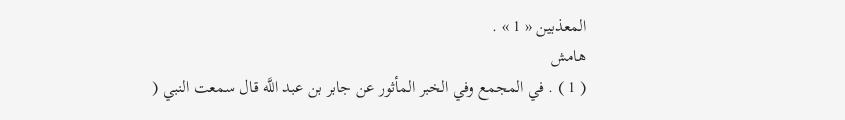المعذبين « 1 » .
هامش
( 1 ) . في المجمع وفي الخبر المأثور عن جابر بن عبد اللَّه قال سمعت النبي (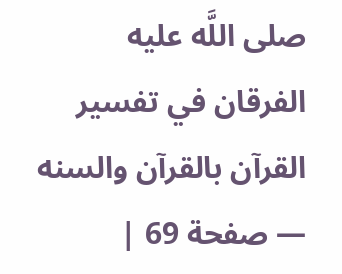صلى اللَّه عليه
الفرقان في تفسير القرآن بالقرآن والسنه — صفحة 69 |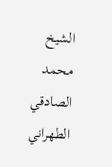الشيخ محمد الصادقي الطهراني